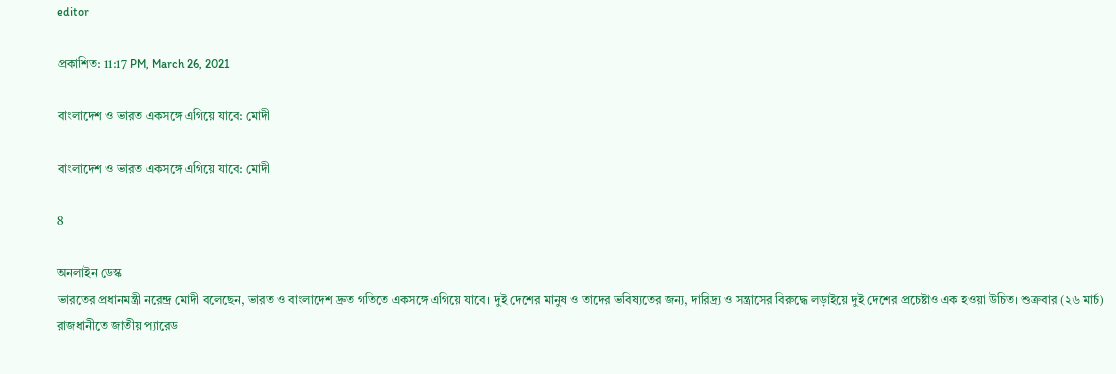editor

প্রকাশিত: 11:17 PM, March 26, 2021

বাংলাদেশ ও ভারত একসঙ্গে এগিয়ে যাবে: মোদী

বাংলাদেশ ও ভারত একসঙ্গে এগিয়ে যাবে: মোদী

8

অনলাইন ডেস্ক
ভারতের প্রধানমন্ত্রী নরেন্দ্র মোদী বলেছেন, ভারত ও বাংলাদেশ দ্রুত গতিতে একসঙ্গে এগিয়ে যাবে। দুই দেশের মানুষ ও তাদের ভবিষ্যতের জন্য, দারিদ্র্য ও সন্ত্রাসের বিরুদ্ধে লড়াইয়ে দুই দেশের প্রচেষ্টাও এক হওয়া উচিত। শুক্রবার (২৬ মার্চ) রাজধানীতে জাতীয় প্যারেড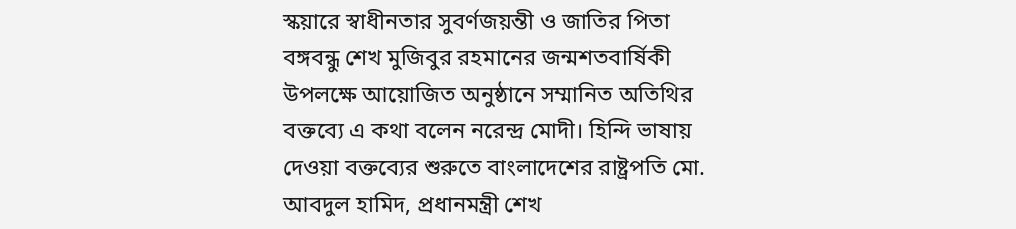স্কয়ারে স্বাধীনতার সুবর্ণজয়ন্তী ও জাতির পিতা বঙ্গবন্ধু শেখ মুজিবুর রহমানের জন্মশতবার্ষিকী উপলক্ষে আয়োজিত অনুষ্ঠানে সম্মানিত অতিথির বক্তব্যে এ কথা বলেন নরেন্দ্র মোদী। হিন্দি ভাষায় দেওয়া বক্তব্যের শুরুতে বাংলাদেশের রাষ্ট্রপতি মো. আবদুল হামিদ, প্রধানমন্ত্রী শেখ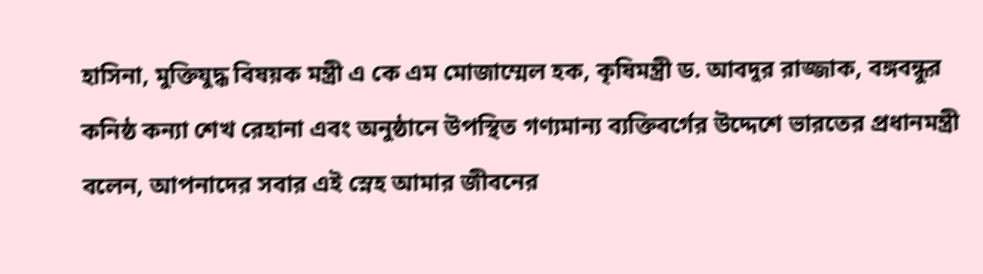হাসিনা, মুক্তিযুদ্ধ বিষয়ক মন্ত্রী এ কে এম মোজাম্মেল হক, কৃষিমন্ত্রী ড. আবদুর রাজ্জাক, বঙ্গবন্ধুর কনিষ্ঠ কন্যা শেখ রেহানা এবং অনুষ্ঠানে উপস্থিত গণ্যমান্য ব্যক্তিবর্গের উদ্দেশে ভারতের প্রধানমন্ত্রী বলেন, আপনাদের সবার এই স্নেহ আমার জীবনের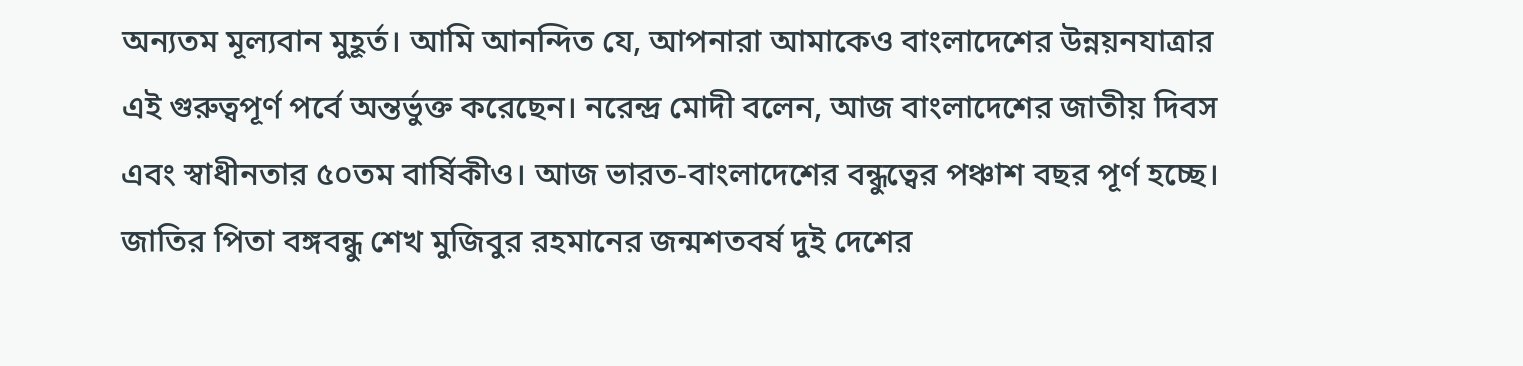অন্যতম মূল্যবান মুহূর্ত। আমি আনন্দিত যে, আপনারা আমাকেও বাংলাদেশের উন্নয়নযাত্রার এই গুরুত্বপূর্ণ পর্বে অন্তর্ভুক্ত করেছেন। নরেন্দ্র মোদী বলেন, আজ বাংলাদেশের জাতীয় দিবস এবং স্বাধীনতার ৫০তম বার্ষিকীও। আজ ভারত-বাংলাদেশের বন্ধুত্বের পঞ্চাশ বছর পূর্ণ হচ্ছে। জাতির পিতা বঙ্গবন্ধু শেখ মুজিবুর রহমানের জন্মশতবর্ষ দুই দেশের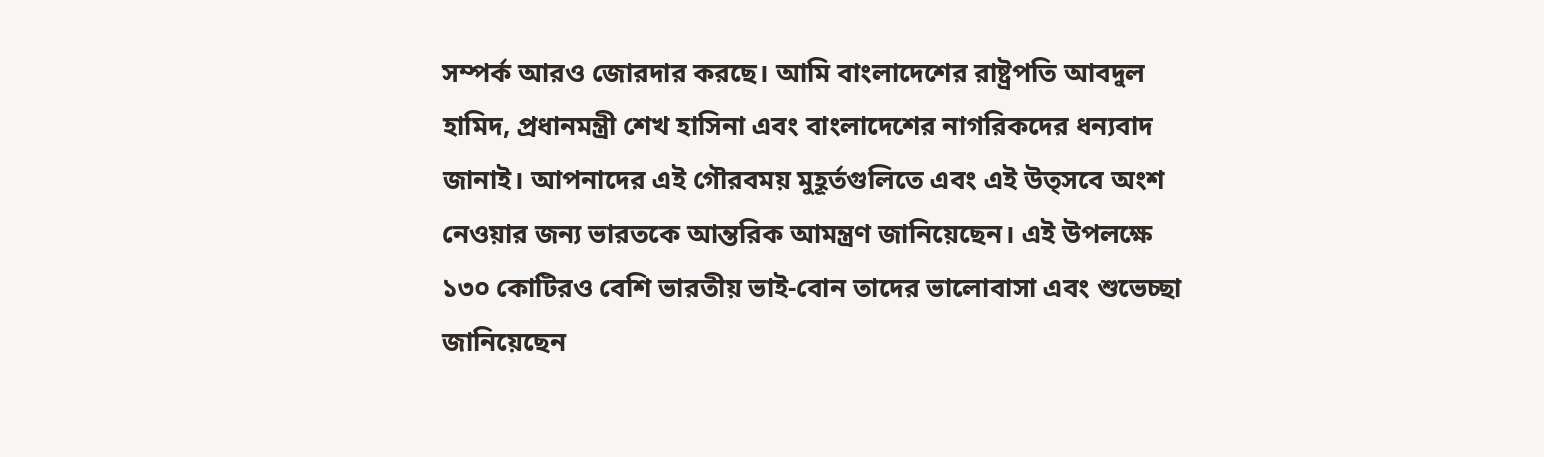সম্পর্ক আরও জোরদার করছে। আমি বাংলাদেশের রাষ্ট্রপতি আবদুল হামিদ, প্রধানমন্ত্রী শেখ হাসিনা এবং বাংলাদেশের নাগরিকদের ধন্যবাদ জানাই। আপনাদের এই গৌরবময় মুহূর্তগুলিতে এবং এই উত্সবে অংশ নেওয়ার জন্য ভারতকে আন্তরিক আমন্ত্রণ জানিয়েছেন। এই উপলক্ষে ১৩০ কোটিরও বেশি ভারতীয় ভাই-বোন তাদের ভালোবাসা এবং শুভেচ্ছা জানিয়েছেন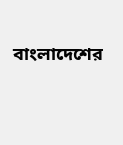বাংলাদেশের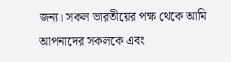জন্য। সকল ভারতীয়ের পক্ষ থেকে আমি আপনাদের সকলকে এবং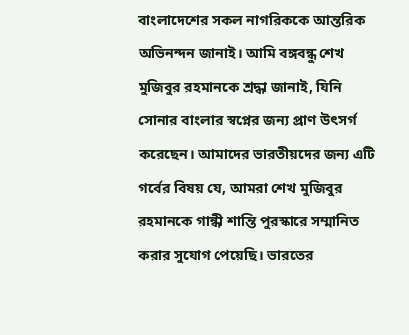বাংলাদেশের সকল নাগরিককে আন্তরিক অভিনন্দন জানাই। আমি বঙ্গবন্ধু শেখ মুজিবুর রহমানকে শ্রদ্ধা জানাই, যিনি সোনার বাংলার স্বপ্নের জন্য প্রাণ উৎসর্গ করেছেন। আমাদের ভারতীয়দের জন্য এটি গর্বের বিষয় যে, আমরা শেখ মুজিবুর রহমানকে গান্ধী শান্তি পুরস্কারে সম্মানিত করার সুযোগ পেয়েছি। ভারতের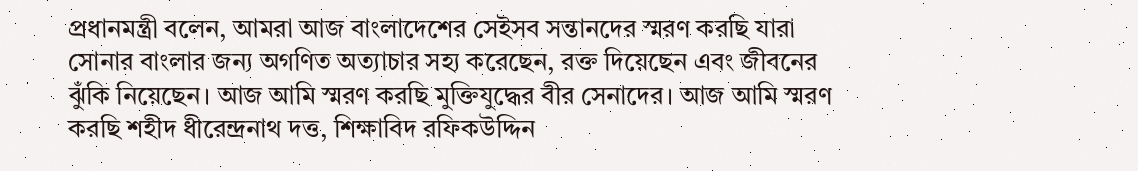প্রধানমন্ত্রী বলেন, আমরা আজ বাংলাদেশের সেইসব সন্তানদের স্মরণ করছি যারা সোনার বাংলার জন্য অগণিত অত্যাচার সহ্য করেছেন, রক্ত দিয়েছেন এবং জীবনের ঝুঁকি নিয়েছেন। আজ আমি স্মরণ করছি মুক্তিযুদ্ধের বীর সেনাদের। আজ আমি স্মরণ করছি শহীদ ধীরেন্দ্রনাথ দত্ত, শিক্ষাবিদ রফিকউদ্দিন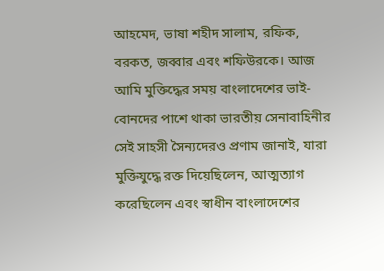আহমেদ, ভাষা শহীদ সালাম, রফিক, বরকত, জব্বার এবং শফিউরকে। আজ আমি মুক্তিদ্ধের সময় বাংলাদেশের ভাই-বোনদের পাশে থাকা ভারতীয় সেনাবাহিনীর সেই সাহসী সৈন্যদেরও প্রণাম জানাই, যারা মুক্তিযুদ্ধে রক্ত দিয়েছিলেন, আত্মত্যাগ করেছিলেন এবং স্বাধীন বাংলাদেশের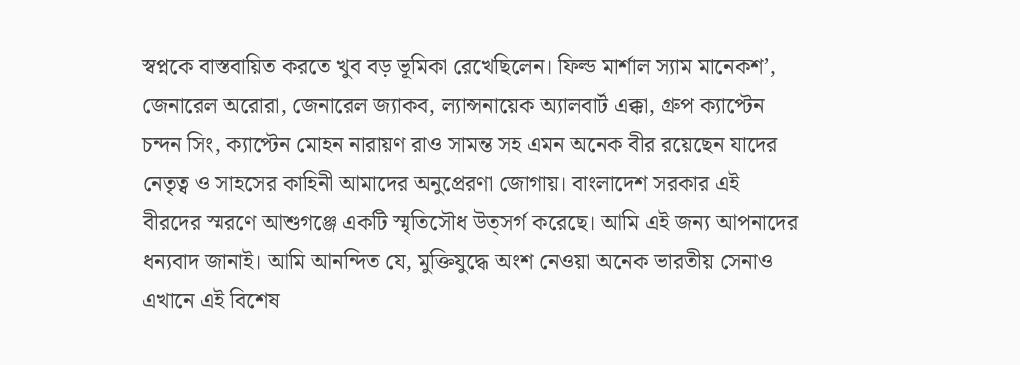স্বপ্নকে বাস্তবায়িত করতে খুব বড় ভূমিকা রেখেছিলেন। ফিল্ড মার্শাল স্যাম মানেকশ’, জেনারেল অরোরা, জেনারেল জ্যাকব, ল্যান্সনায়েক অ্যালবার্ট এক্কা, গ্রুপ ক্যাপ্টেন চন্দন সিং, ক্যাপ্টেন মোহন নারায়ণ রাও সামন্ত সহ এমন অনেক বীর রয়েছেন যাদের নেতৃত্ব ও সাহসের কাহিনী আমাদের অনুপ্রেরণা জোগায়। বাংলাদেশ সরকার এই বীরদের স্মরণে আশুগঞ্জে একটি স্মৃতিসৌধ উত্সর্গ করেছে। আমি এই জন্য আপনাদের ধন্যবাদ জানাই। আমি আনন্দিত যে, মুক্তিযুদ্ধে অংশ নেওয়া অনেক ভারতীয় সেনাও এখানে এই বিশেষ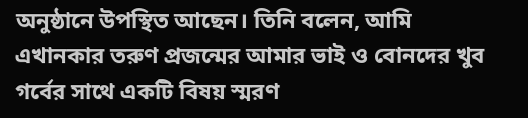অনুষ্ঠানে উপস্থিত আছেন। তিনি বলেন, আমি এখানকার তরুণ প্রজন্মের আমার ভাই ও বোনদের খুব গর্বের সাথে একটি বিষয় স্মরণ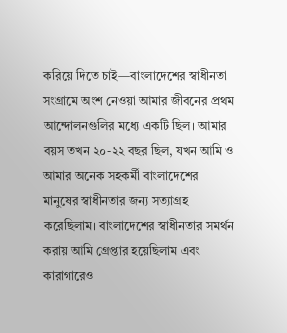করিয়ে দিতে চাই—বাংলাদেশের স্বাধীনতা সংগ্রামে অংশ নেওয়া আমার জীবনের প্রথম আন্দোলনগুলির মধ্যে একটি ছিল। আমার বয়স তখন ২০-২২ বছর ছিল, যখন আমি ও আমার অনেক সহকর্মী বাংলাদেশের মানুষের স্বাধীনতার জন্য সত্যাগ্রহ করেছিলাম। বাংলাদেশের স্বাধীনতার সমর্থন করায় আমি গ্রেপ্তার হয়েছিলাম এবং কারাগারেও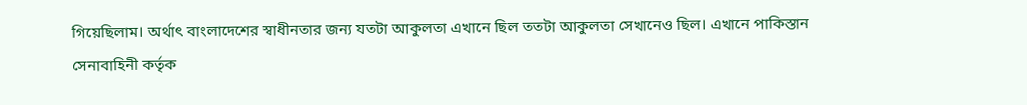গিয়েছিলাম। অর্থাৎ বাংলাদেশের স্বাধীনতার জন্য যতটা আকুলতা এখানে ছিল ততটা আকুলতা সেখানেও ছিল। এখানে পাকিস্তান সেনাবাহিনী কর্তৃক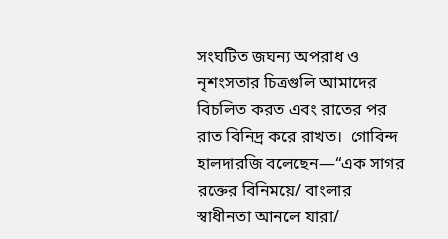সংঘটিত জঘন্য অপরাধ ও নৃশংসতার চিত্রগুলি আমাদের বিচলিত করত এবং রাতের পর রাত বিনিদ্র করে রাখত।  গোবিন্দ হালদারজি বলেছেন—“এক সাগর রক্তের বিনিময়ে/ বাংলার স্বাধীনতা আনলে যারা/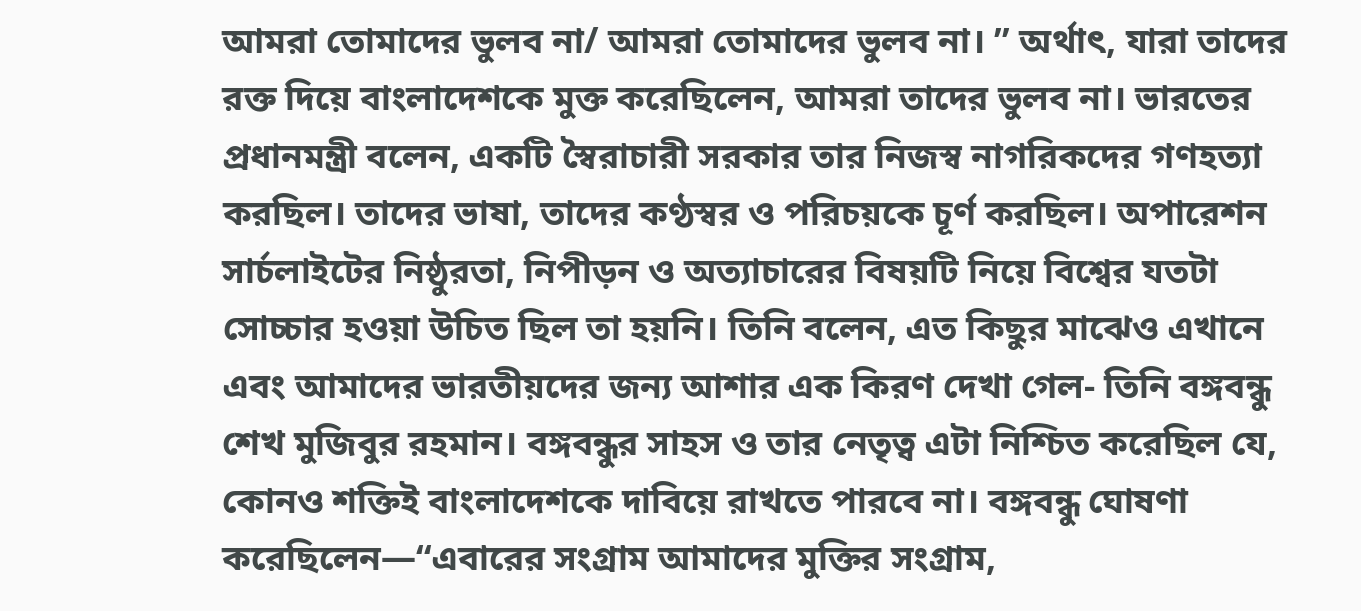আমরা তোমাদের ভুলব না/ আমরা তোমাদের ভুলব না। ” অর্থাৎ, যারা তাদের রক্ত দিয়ে বাংলাদেশকে মুক্ত করেছিলেন, আমরা তাদের ভুলব না। ভারতের প্রধানমন্ত্রী বলেন, একটি স্বৈরাচারী সরকার তার নিজস্ব নাগরিকদের গণহত্যা করছিল। তাদের ভাষা, তাদের কণ্ঠস্বর ও পরিচয়কে চূর্ণ করছিল। অপারেশন সার্চলাইটের নিষ্ঠুরতা, নিপীড়ন ও অত্যাচারের বিষয়টি নিয়ে বিশ্বের যতটা সোচ্চার হওয়া উচিত ছিল তা হয়নি। তিনি বলেন, এত কিছুর মাঝেও এখানে এবং আমাদের ভারতীয়দের জন্য আশার এক কিরণ দেখা গেল- তিনি বঙ্গবন্ধু শেখ মুজিবুর রহমান। বঙ্গবন্ধুর সাহস ও তার নেতৃত্ব এটা নিশ্চিত করেছিল যে, কোনও শক্তিই বাংলাদেশকে দাবিয়ে রাখতে পারবে না। বঙ্গবন্ধু ঘোষণা করেছিলেন—“এবারের সংগ্রাম আমাদের মুক্তির সংগ্রাম,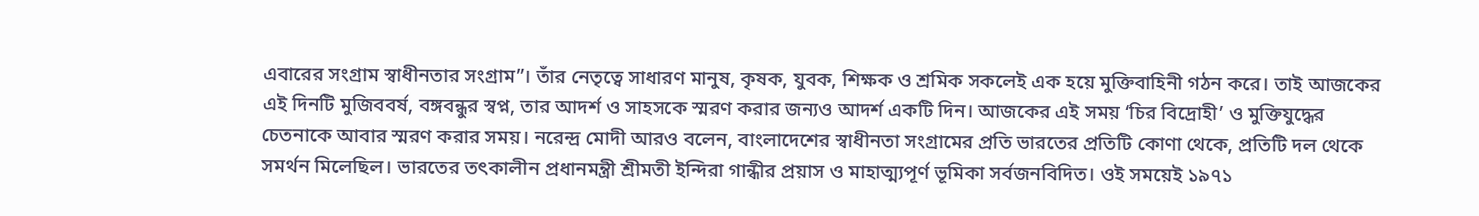এবারের সংগ্রাম স্বাধীনতার সংগ্রাম”। তাঁর নেতৃত্বে সাধারণ মানুষ, কৃষক, যুবক, শিক্ষক ও শ্রমিক সকলেই এক হয়ে মুক্তিবাহিনী গঠন করে। তাই আজকের এই দিনটি মুজিববর্ষ, বঙ্গবন্ধুর স্বপ্ন, তার আদর্শ ও সাহসকে স্মরণ করার জন্যও আদর্শ একটি দিন। আজকের এই সময় ‘চির বিদ্রোহী’ ও মুক্তিযুদ্ধের চেতনাকে আবার স্মরণ করার সময়। নরেন্দ্র মোদী আরও বলেন, বাংলাদেশের স্বাধীনতা সংগ্রামের প্রতি ভারতের প্রতিটি কোণা থেকে, প্রতিটি দল থেকে সমর্থন মিলেছিল। ভারতের তৎকালীন প্রধানমন্ত্রী শ্রীমতী ইন্দিরা গান্ধীর প্রয়াস ও মাহাত্ম্যপূর্ণ ভূমিকা সর্বজনবিদিত। ওই সময়েই ১৯৭১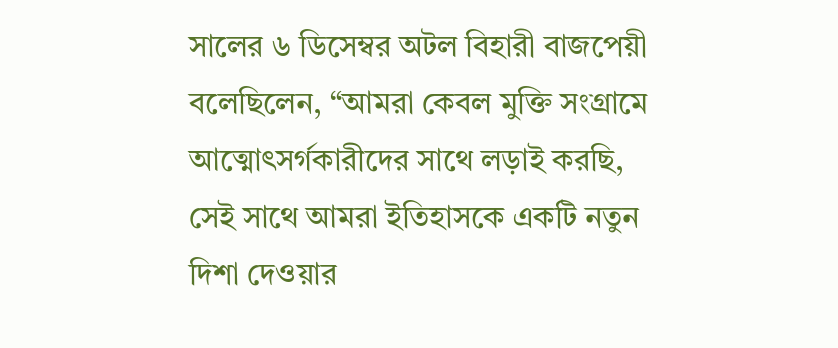সালের ৬ ডিসেম্বর অটল বিহারী বাজপেয়ী বলেছিলেন, “আমরা কেবল মুক্তি সংগ্রামে আত্মোৎসর্গকারীদের সাথে লড়াই করছি, সেই সাথে আমরা ইতিহাসকে একটি নতুন দিশা দেওয়ার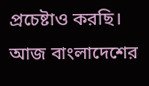প্রচেষ্টাও করছি। আজ বাংলাদেশের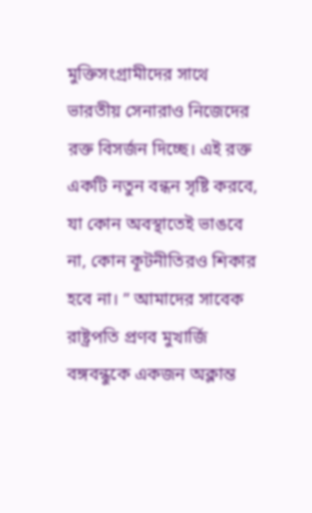মুক্তিসংগ্রামীদের সাথে ভারতীয় সেনারাও নিজেদের রক্ত বিসর্জন দিচ্ছে। এই রক্ত একটি নতুন বন্ধন সৃষ্টি করবে, যা কোন অবস্থাতেই ভাঙবে না, কোন কূটনীতিরও শিকার হবে না। ” আমাদের সাবেক রাষ্ট্রপতি প্রণব মুখার্জি বঙ্গবন্ধুকে একজন অক্লান্ত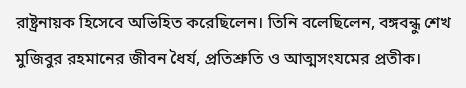রাষ্ট্রনায়ক হিসেবে অভিহিত করেছিলেন। তিনি বলেছিলেন, বঙ্গবন্ধু শেখ মুজিবুর রহমানের জীবন ধৈর্য, প্রতিশ্রুতি ও আত্মসংযমের প্রতীক।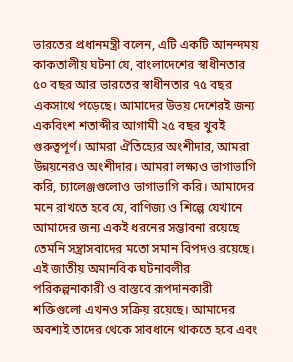ভারতের প্রধানমন্ত্রী বলেন, এটি একটি আনন্দময় কাকতালীয় ঘটনা যে, বাংলাদেশের স্বাধীনতার ৫০ বছর আর ভারতের স্বাধীনতার ৭৫ বছর একসাথে পড়েছে। আমাদের উভয় দেশেরই জন্য একবিংশ শতাব্দীর আগামী ২৫ বছর খুবই গুরুত্বপূর্ণ। আমরা ঐতিহ্যের অংশীদার, আমরা উন্নয়নেরও অংশীদার। আমরা লক্ষ্যও ভাগাভাগি করি, চ্যালেঞ্জগুলোও ভাগাভাগি করি। আমাদের মনে রাখতে হবে যে, বাণিজ্য ও শিল্পে যেখানে আমাদের জন্য একই ধরনের সম্ভাবনা রয়েছে তেমনি সন্ত্রাসবাদের মতো সমান বিপদও রয়েছে। এই জাতীয় অমানবিক ঘটনাবলীর পরিকল্পনাকারী ও বাস্তবে রূপদানকারী শক্তিগুলো এখনও সক্রিয় রয়েছে। আমাদের অবশ্যই তাদের থেকে সাবধানে থাকতে হবে এবং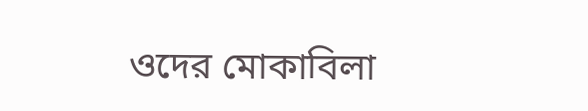ওদের মোকাবিলা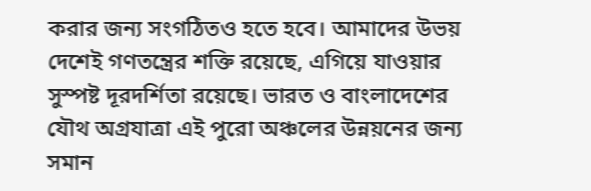করার জন্য সংগঠিতও হতে হবে। আমাদের উভয় দেশেই গণতন্ত্রের শক্তি রয়েছে, এগিয়ে যাওয়ার সুস্পষ্ট দূরদর্শিতা রয়েছে। ভারত ও বাংলাদেশের যৌথ অগ্রযাত্রা এই পুরো অঞ্চলের উন্নয়নের জন্য সমান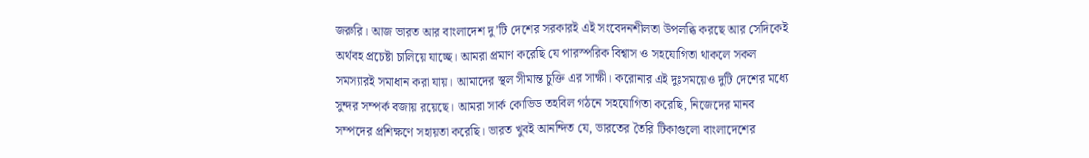জরুরি। আজ ভারত আর বাংলাদেশ দু’টি দেশের সরকারই এই সংবেদনশীলতা উপলব্ধি করছে আর সেদিকেই অর্থবহ প্রচেষ্টা চালিয়ে যাচ্ছে। আমরা প্রমাণ করেছি যে পারস্পরিক বিশ্বাস ও সহযোগিতা থাকলে সকল সমস্যারই সমাধান করা যায়। আমাদের স্থল সীমান্ত চুক্তি এর সাক্ষী। করোনার এই দুঃসময়েও দুটি দেশের মধ্যে সুন্দর সম্পর্ক বজায় রয়েছে। আমরা সার্ক কোভিড তহবিল গঠনে সহযোগিতা করেছি, নিজেদের মানব সম্পদের প্রশিক্ষণে সহায়তা করেছি। ভারত খুবই আনন্দিত যে, ভারতের তৈরি টিকাগুলো বাংলাদেশের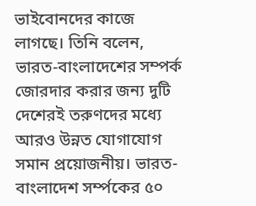ভাইবোনদের কাজে লাগছে। তিনি বলেন, ভারত-বাংলাদেশের সম্পর্ক জোরদার করার জন্য দুটি দেশেরই তরুণদের মধ্যে আরও উন্নত যোগাযোগ সমান প্রয়োজনীয়। ভারত-বাংলাদেশ সর্ম্পকের ৫০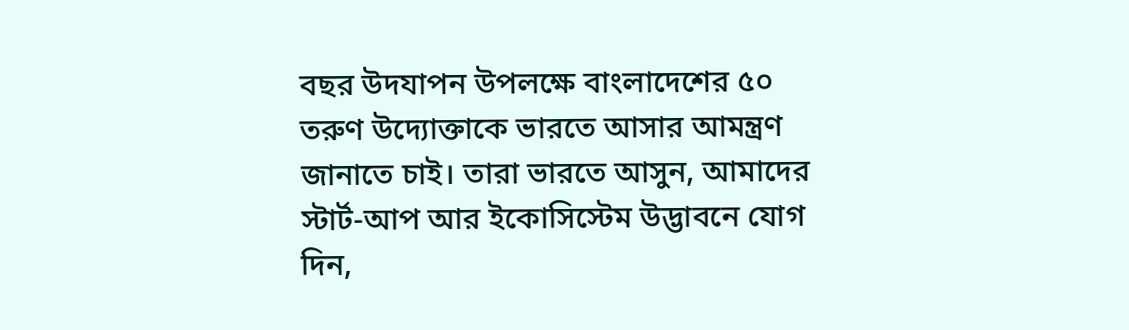বছর উদযাপন উপলক্ষে বাংলাদেশের ৫০ তরুণ উদ্যোক্তাকে ভারতে আসার আমন্ত্রণ জানাতে চাই। তারা ভারতে আসুন, আমাদের স্টার্ট-আপ আর ইকোসিস্টেম উদ্ভাবনে যোগ দিন,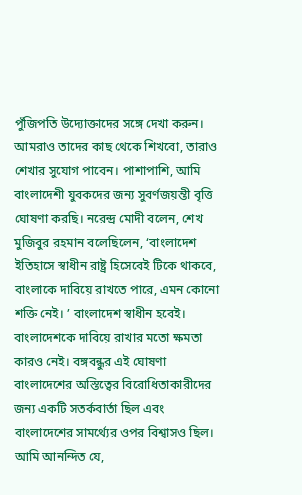পুঁজিপতি উদ্যোক্তাদের সঙ্গে দেখা করুন। আমরাও তাদের কাছ থেকে শিখবো, তারাও শেখার সুযোগ পাবেন। পাশাপাশি, আমি বাংলাদেশী যুবকদের জন্য সুবর্ণজয়ন্তী বৃত্তি ঘোষণা করছি। নরেন্দ্র মোদী বলেন, শেখ মুজিবুর রহমান বলেছিলেন, ‘বাংলাদেশ ইতিহাসে স্বাধীন রাষ্ট্র হিসেবেই টিকে থাকবে, বাংলাকে দাবিয়ে রাখতে পারে, এমন কোনো শক্তি নেই। ’ বাংলাদেশ স্বাধীন হবেই। বাংলাদেশকে দাবিয়ে রাখার মতো ক্ষমতা কারও নেই। বঙ্গবন্ধুর এই ঘোষণা বাংলাদেশের অস্তিত্বের বিরোধিতাকারীদের জন্য একটি সতর্কবার্তা ছিল এবং বাংলাদেশের সামর্থ্যের ওপর বিশ্বাসও ছিল। আমি আনন্দিত যে,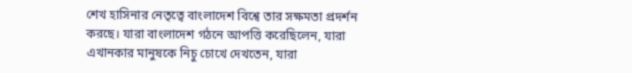শেখ হাসিনার নেতৃত্বে বাংলাদেশ বিশ্বে তার সক্ষমতা প্রদর্শন করছে। যারা বাংলাদেশ গঠনে আপত্তি করেছিলেন, যারা এখানকার মানুষকে নিচু চোখে দেখতেন, যারা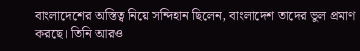বাংলাদেশের অস্তিত্ব নিয়ে সন্দিহান ছিলেন, বাংলাদেশ তাদের ভুল প্রমাণ করছে। তিনি আরও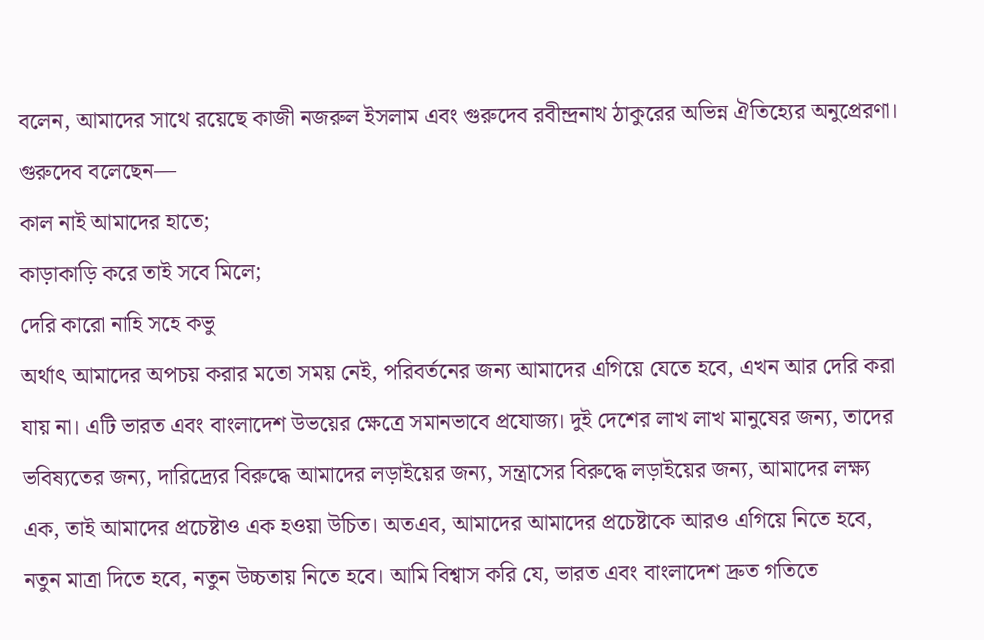বলেন, আমাদের সাথে রয়েছে কাজী নজরুল ইসলাম এবং গুরুদেব রবীন্দ্রনাথ ঠাকুরের অভিন্ন ঐতিহ্যের অনুপ্রেরণা। গুরুদেব বলেছেন—
কাল নাই আমাদের হাতে;
কাড়াকাড়ি করে তাই সবে মিলে;
দেরি কারো নাহি সহে কভু
অর্থাৎ আমাদের অপচয় করার মতো সময় নেই, পরিবর্তনের জন্য আমাদের এগিয়ে যেতে হবে, এখন আর দেরি করা যায় না। এটি ভারত এবং বাংলাদেশ উভয়ের ক্ষেত্রে সমানভাবে প্রযোজ্য। দুই দেশের লাখ লাখ মানুষের জন্য, তাদের ভবিষ্যতের জন্য, দারিদ্র্যের বিরুদ্ধে আমাদের লড়াইয়ের জন্য, সন্ত্রাসের বিরুদ্ধে লড়াইয়ের জন্য, আমাদের লক্ষ্য এক, তাই আমাদের প্রচেষ্টাও এক হওয়া উচিত। অতএব, আমাদের আমাদের প্রচেষ্টাকে আরও এগিয়ে নিতে হবে, নতুন মাত্রা দিতে হবে, নতুন উচ্চতায় নিতে হবে। আমি বিশ্বাস করি যে, ভারত এবং বাংলাদেশ দ্রুত গতিতে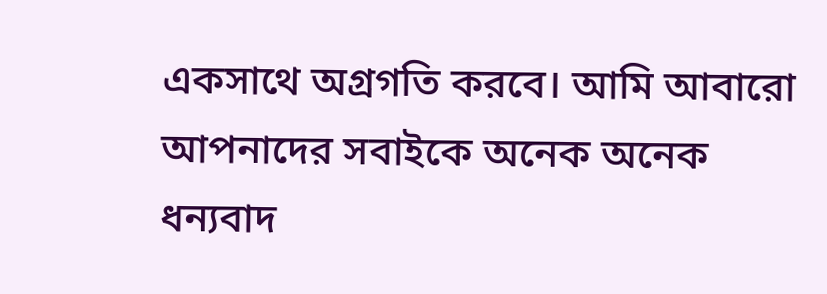একসাথে অগ্রগতি করবে। আমি আবারো আপনাদের সবাইকে অনেক অনেক ধন্যবাদ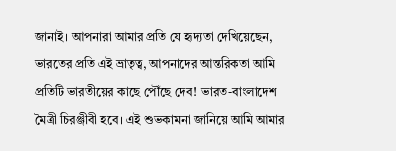জানাই। আপনারা আমার প্রতি যে হৃদ্যতা দেখিয়েছেন, ভারতের প্রতি এই ভ্রাতৃত্ব, আপনাদের আন্তরিকতা আমি প্রতিটি ভারতীয়ের কাছে পৌঁছে দেব! ভারত-বাংলাদেশ মৈত্রী চিরঞ্জীবী হবে। এই শুভকামনা জানিয়ে আমি আমার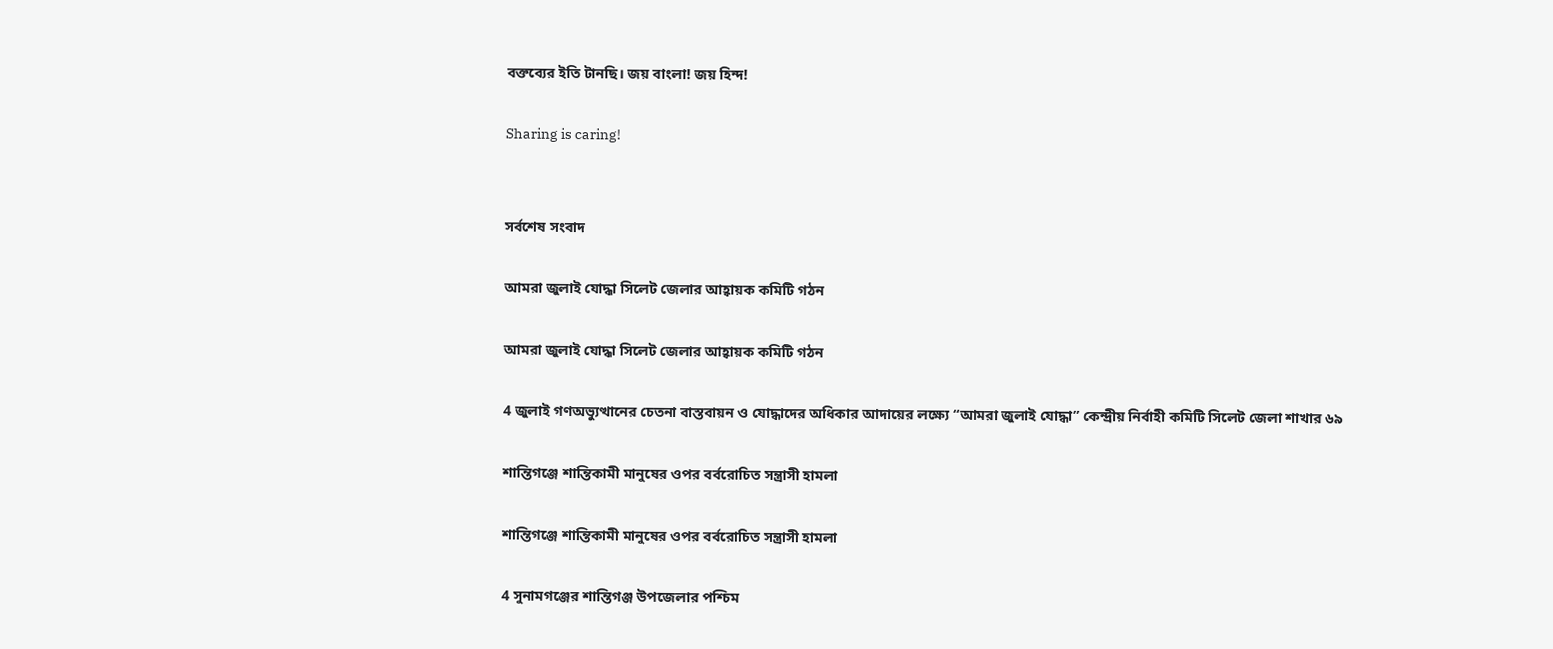বক্তব্যের ইতি টানছি। জয় বাংলা! জয় হিন্দ!

Sharing is caring!


সর্বশেষ সংবাদ

আমরা জুলাই যোদ্ধা সিলেট জেলার আহ্বায়ক কমিটি গঠন

আমরা জুলাই যোদ্ধা সিলেট জেলার আহ্বায়ক কমিটি গঠন

4 জুলাই গণঅভ্যুত্থানের চেতনা বাস্তবায়ন ও যোদ্ধাদের অধিকার আদায়ের লক্ষ্যে “আমরা জুলাই যোদ্ধা” কেন্দ্রীয় নির্বাহী কমিটি সিলেট জেলা শাখার ৬৯

শান্তিগঞ্জে শান্তিকামী মানুষের ওপর বর্বরোচিত সন্ত্রাসী হামলা

শান্তিগঞ্জে শান্তিকামী মানুষের ওপর বর্বরোচিত সন্ত্রাসী হামলা

4 সুনামগঞ্জের শান্তিগঞ্জ উপজেলার পশ্চিম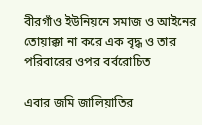বীরগাঁও ইউনিয়নে সমাজ ও আইনের তোয়াক্কা না করে এক বৃদ্ধ ও তার পরিবারের ওপর বর্বরোচিত

এবার জমি জালিয়াতির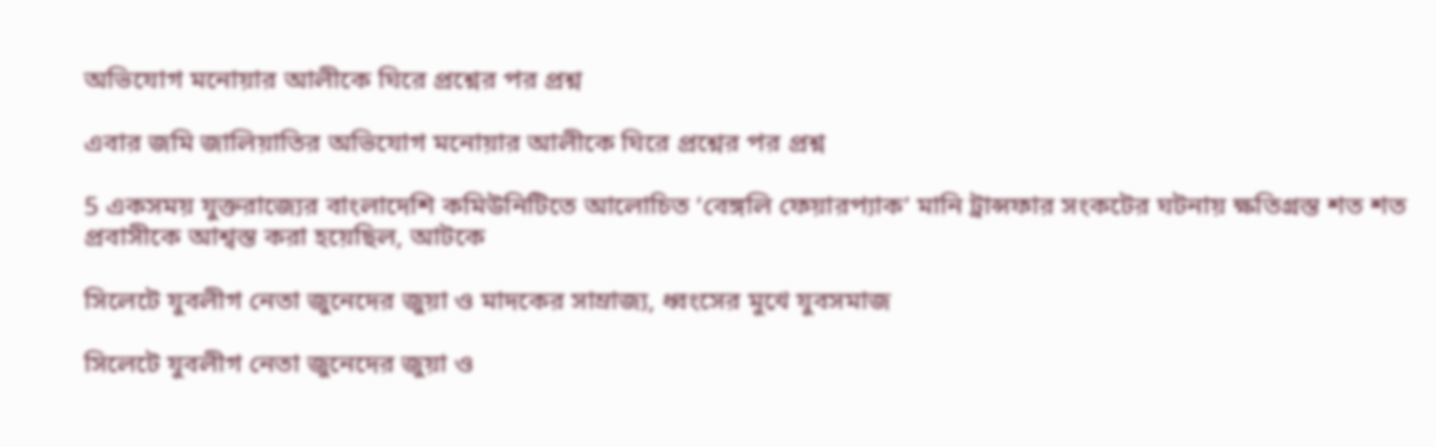অভিযোগ মনোয়ার আলীকে ঘিরে প্রশ্নের পর প্রশ্ন

এবার জমি জালিয়াতির অভিযোগ মনোয়ার আলীকে ঘিরে প্রশ্নের পর প্রশ্ন

5 একসময় যুক্তরাজ্যের বাংলাদেশি কমিউনিটিতে আলোচিত ‘বেঙ্গলি ফেয়ারপ্যাক’ মানি ট্রান্সফার সংকটের ঘটনায় ক্ষতিগ্রস্ত শত শত প্রবাসীকে আশ্বস্ত করা হয়েছিল, আটকে

সিলেটে যুবলীগ নেতা জুনেদের জুয়া ও মাদকের সাম্রাজ্য, ধ্বংসের মুখে যুবসমাজ

সিলেটে যুবলীগ নেতা জুনেদের জুয়া ও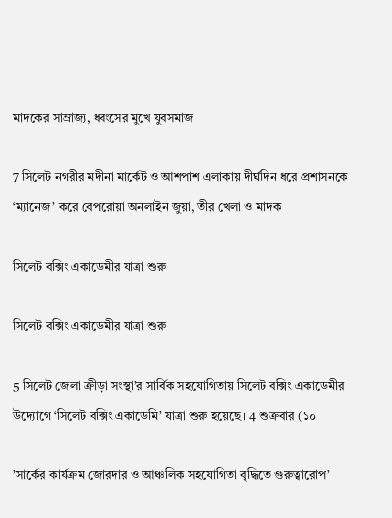মাদকের সাম্রাজ্য, ধ্বংসের মুখে যুবসমাজ

7 সিলেট নগরীর মদীনা মার্কেট ও আশপাশ এলাকায় দীর্ঘদিন ধরে প্রশাসনকে ‘ম্যানেজ’ করে বেপরোয়া অনলাইন জুয়া, তীর খেলা ও মাদক

সিলেট বক্সিং একাডেমীর যাত্রা শুরু

সিলেট বক্সিং একাডেমীর যাত্রা শুরু

5 সিলেট জেলা ক্রীড়া সংস্থা’র সার্বিক সহযোগিতায় সিলেট বক্সিং একাডেমীর উদ্যোগে ‘সিলেট বক্সিং একাডেমি’ যাত্রা শুরু হয়েছে। 4 শুক্রবার (১০

’সার্কের কার্যক্রম জোরদার ও আঞ্চলিক সহযোগিতা বৃদ্ধিতে গুরুত্বারোপ’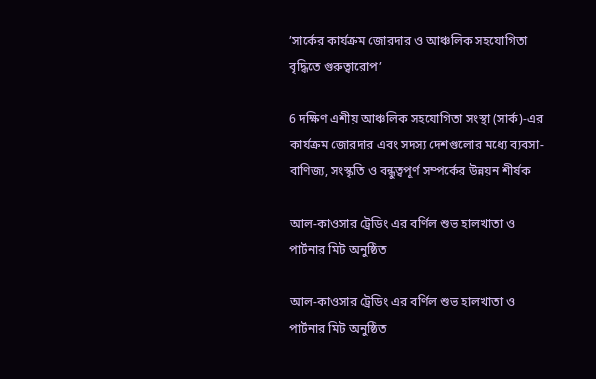’সার্কের কার্যক্রম জোরদার ও আঞ্চলিক সহযোগিতা বৃদ্ধিতে গুরুত্বারোপ’

6 দক্ষিণ এশীয় আঞ্চলিক সহযোগিতা সংস্থা (সার্ক)-এর কার্যক্রম জোরদার এবং সদস্য দেশগুলোর মধ্যে ব্যবসা-বাণিজ্য, সংস্কৃতি ও বন্ধুত্বপূর্ণ সম্পর্কের উন্নয়ন শীর্ষক

আল-কাওসার ট্রেডিং এর বর্ণিল শুভ হালখাতা ও পার্টনার মিট অনুষ্ঠিত

আল-কাওসার ট্রেডিং এর বর্ণিল শুভ হালখাতা ও পার্টনার মিট অনুষ্ঠিত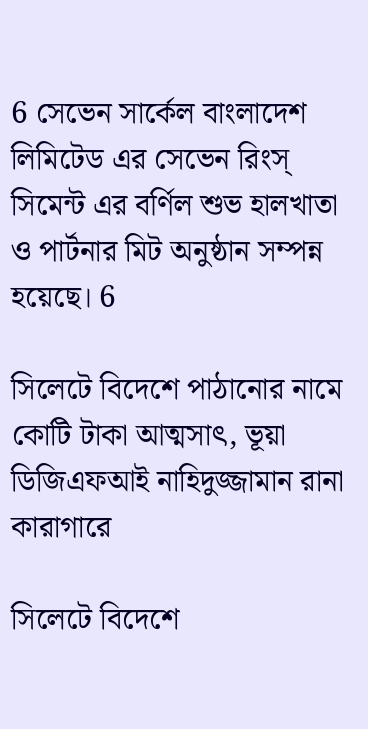6 সেভেন সার্কেল বাংলাদেশ লিমিটেড এর সেভেন রিংস্ সিমেন্ট এর বর্ণিল শুভ হালখাতা ও পার্টনার মিট অনুষ্ঠান সম্পন্ন হয়েছে। 6

সিলেটে বিদেশে পাঠানোর নামে কোটি টাকা আত্মসাৎ, ভূয়া ডিজিএফআই নাহিদুজ্জামান রানা কারাগারে

সিলেটে বিদেশে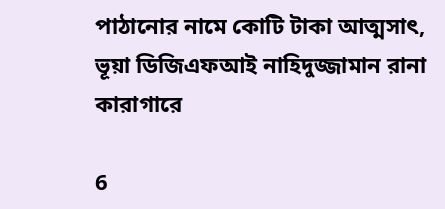পাঠানোর নামে কোটি টাকা আত্মসাৎ, ভূয়া ডিজিএফআই নাহিদুজ্জামান রানা কারাগারে

6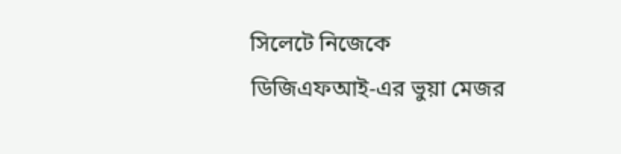সিলেটে নিজেকে ডিজিএফআই-এর ভুয়া মেজর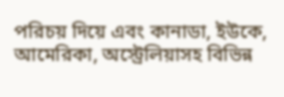পরিচয় দিয়ে এবং কানাডা, ইউকে, আমেরিকা, অস্ট্রেলিয়াসহ বিভিন্ন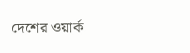দেশের ওয়ার্ক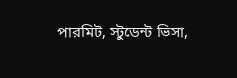পারমিট, স্টুডেন্ট ভিসা,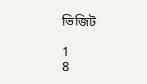ভিজিট

1
8